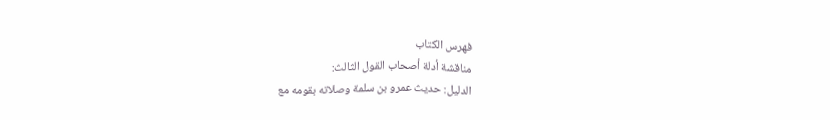فهرس الكتاب
مناقشة أدلة أصحاب القول الثالث:
الدليل: حديث عمرو بن سلمة وصلاته بقومه مع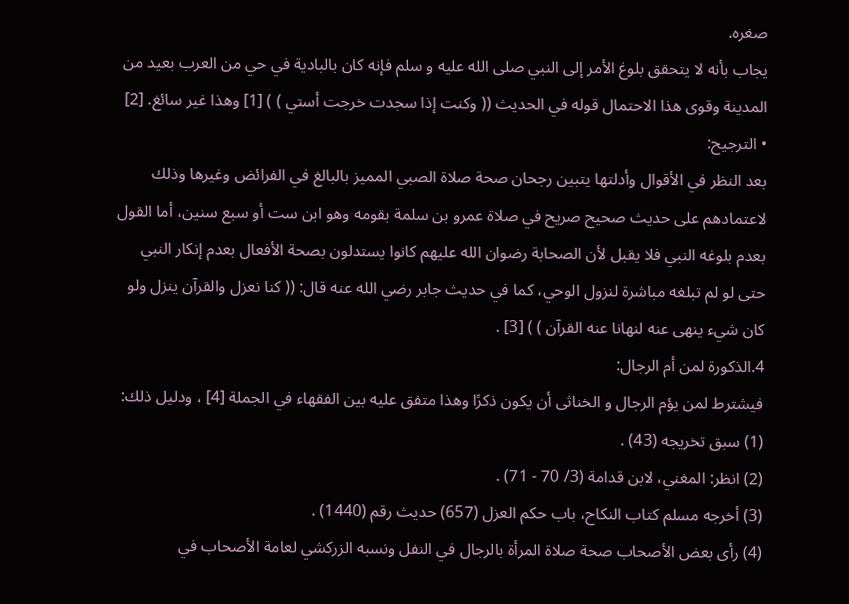صغره.
يجاب بأنه لا يتحقق بلوغ الأمر إلى النبي صلى الله عليه و سلم فإنه كان بالبادية في حي من العرب بعيد من المدينة وقوى هذا الاحتمال قوله في الحديث (( وكنت إذا سجدت خرجت أستي ) ) [1] وهذا غير سائغ. [2]
• الترجيح:
بعد النظر في الأقوال وأدلتها يتبين رجحان صحة صلاة الصبي المميز بالبالغ في الفرائض وغيرها وذلك لاعتمادهم على حديث صحيح صريح في صلاة عمرو بن سلمة بقومه وهو ابن ست أو سبع سنين، أما القول بعدم بلوغه النبي فلا يقبل لأن الصحابة رضوان الله عليهم كانوا يستدلون بصحة الأفعال بعدم إنكار النبي حتى لو لم تبلغه مباشرة لنزول الوحي، كما في حديث جابر رضي الله عنه قال: (( كنا نعزل والقرآن ينزل ولو كان شيء ينهى عنه لنهانا عنه القرآن ) ) [3] .
4.الذكورة لمن أم الرجال:
فيشترط لمن يؤم الرجال و الخناثى أن يكون ذكرًا وهذا متفق عليه بين الفقهاء في الجملة [4] ، ودليل ذلك:
(1) سبق تخريجه (43) .
(2) انظر: المغني، لابن قدامة (3/ 70 - 71) .
(3) أخرجه مسلم كتاب النكاح، باب حكم العزل (657) حديث رقم (1440) .
(4) رأى بعض الأصحاب صحة صلاة المرأة بالرجال في النفل ونسبه الزركشي لعامة الأصحاب في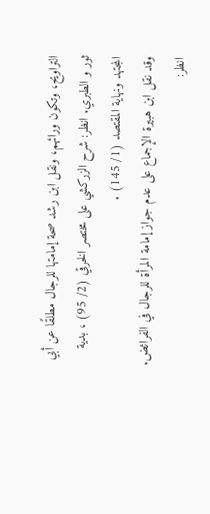التراويح، وتكون ورائهم، ونقل ابن رشد صحة إمامتها للرجال مطلقًا عن أبي ثور و الطبري. انظر: شرح الزركشي على مختصر الخرقي (2/ 95) ، بدية المجتهد ونهاية المقتصد (1/ 145) .
وقد نقل ابن هبيرة الإجماع على عدم جواز إمامة المرأة للرجال في الفرائض. انظر: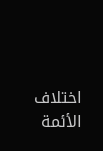اختلاف الأئمة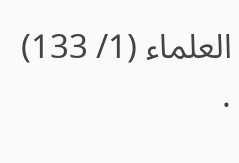العلماء (1/ 133) .